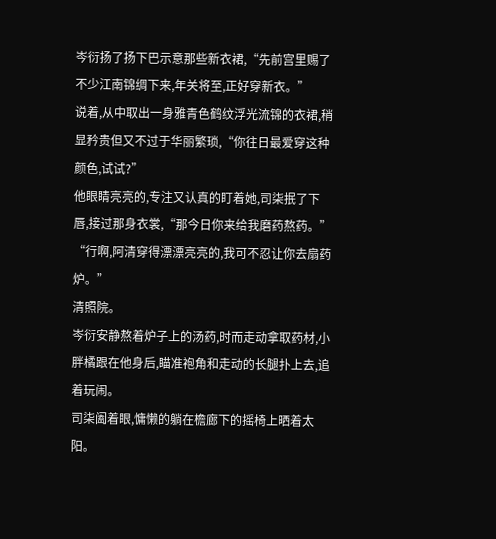岑衍扬了扬下巴示意那些新衣裙,“先前宫里赐了不少江南锦绸下来,年关将至,正好穿新衣。”
说着,从中取出一身雅青色鹤纹浮光流锦的衣裙,稍显矜贵但又不过于华丽繁琐,“你往日最爱穿这种颜色,试试?”
他眼睛亮亮的,专注又认真的盯着她,司柒抿了下唇,接过那身衣裳,“那今日你来给我磨药熬药。”
“行啊,阿清穿得漂漂亮亮的,我可不忍让你去扇药炉。”
清照院。
岑衍安静熬着炉子上的汤药,时而走动拿取药材,小胖橘跟在他身后,瞄准袍角和走动的长腿扑上去,追着玩闹。
司柒阖着眼,慵懒的躺在檐廊下的摇椅上晒着太阳。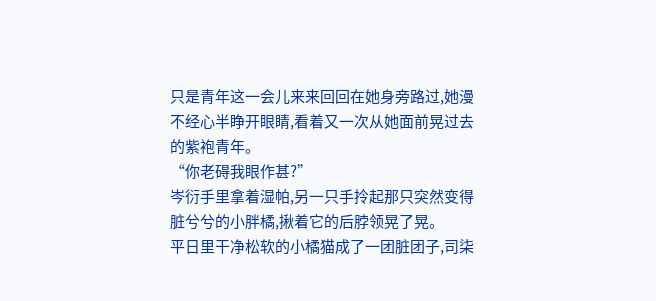只是青年这一会儿来来回回在她身旁路过,她漫不经心半睁开眼睛,看着又一次从她面前晃过去的紫袍青年。
“你老碍我眼作甚?”
岑衍手里拿着湿帕,另一只手拎起那只突然变得脏兮兮的小胖橘,揪着它的后脖领晃了晃。
平日里干净松软的小橘猫成了一团脏团子,司柒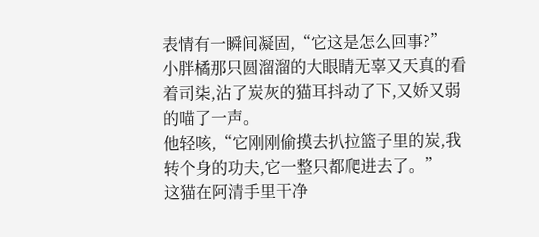表情有一瞬间凝固,“它这是怎么回事?”
小胖橘那只圆溜溜的大眼睛无辜又天真的看着司柒,沾了炭灰的猫耳抖动了下,又娇又弱的喵了一声。
他轻咳,“它刚刚偷摸去扒拉篮子里的炭,我转个身的功夫,它一整只都爬进去了。”
这猫在阿清手里干净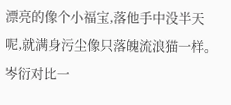漂亮的像个小福宝,落他手中没半天呢,就满身污尘像只落魄流浪猫一样。
岑衍对比一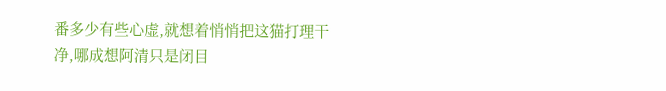番多少有些心虚,就想着悄悄把这猫打理干净,哪成想阿清只是闭目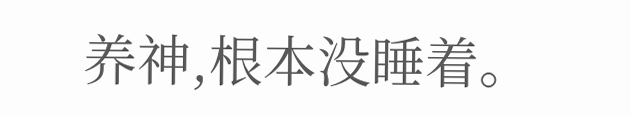养神,根本没睡着。